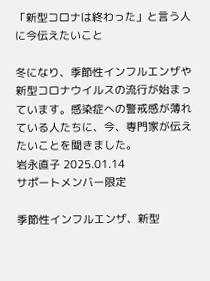「新型コロナは終わった」と言う人に今伝えたいこと

冬になり、季節性インフルエンザや新型コロナウイルスの流行が始まっています。感染症への警戒感が薄れている人たちに、今、専門家が伝えたいことを聞きました。
岩永直子 2025.01.14
サポートメンバー限定

季節性インフルエンザ、新型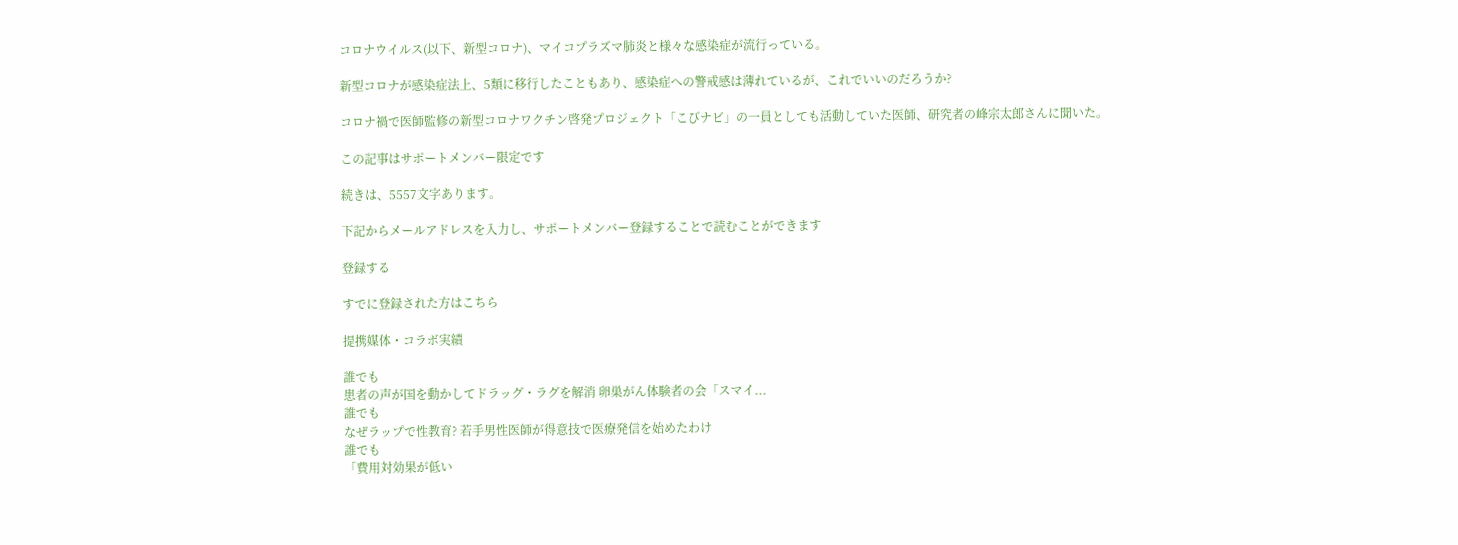コロナウイルス(以下、新型コロナ)、マイコプラズマ肺炎と様々な感染症が流行っている。

新型コロナが感染症法上、5類に移行したこともあり、感染症への警戒感は薄れているが、これでいいのだろうか?

コロナ禍で医師監修の新型コロナワクチン啓発プロジェクト「こびナビ」の一員としても活動していた医師、研究者の峰宗太郎さんに聞いた。

この記事はサポートメンバー限定です

続きは、5557文字あります。

下記からメールアドレスを入力し、サポートメンバー登録することで読むことができます

登録する

すでに登録された方はこちら

提携媒体・コラボ実績

誰でも
患者の声が国を動かしてドラッグ・ラグを解消 卵巣がん体験者の会「スマイ...
誰でも
なぜラップで性教育? 若手男性医師が得意技で医療発信を始めたわけ
誰でも
「費用対効果が低い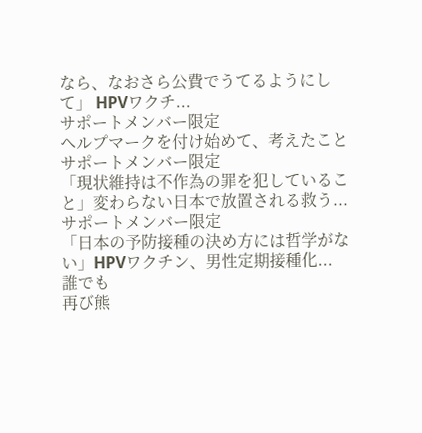なら、なおさら公費でうてるようにして」 HPVワクチ...
サポートメンバー限定
ヘルプマークを付け始めて、考えたこと
サポートメンバー限定
「現状維持は不作為の罪を犯していること」変わらない日本で放置される救う...
サポートメンバー限定
「日本の予防接種の決め方には哲学がない」HPVワクチン、男性定期接種化...
誰でも
再び熊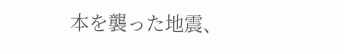本を襲った地震、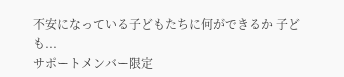不安になっている子どもたちに何ができるか 子ども...
サポートメンバー限定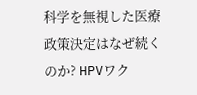科学を無視した医療政策決定はなぜ続くのか? HPVワク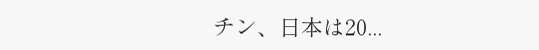チン、日本は20...